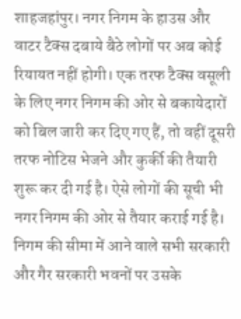शाहजहांपुर। नगर निगम के हाउस और वाटर टैक्स दबाये बैठे लोगों पर अब कोई रियायत नहीं होगी। एक तरफ टैक्स वसूली के लिए नगर निगम की ओर से बकायेदारों को बिल जारी कर दिए गए हैं, तो वहीं दूसरी तरफ नोटिस भेजने और कुर्की की तैयारी शुरू कर दी गई है। ऐसे लोगों की सूची भी नगर निगम की ओर से तैयार कराई गई है।
निगम की सीमा में आने वाले सभी सरकारी और गैर सरकारी भवनों पर उसके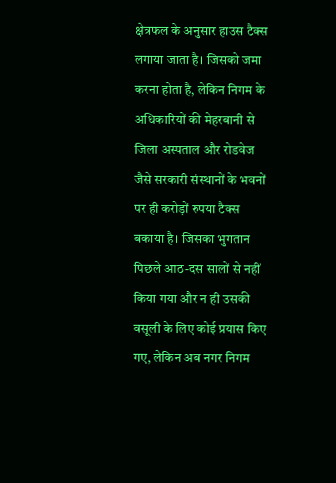क्षेत्रफल के अनुसार हाउस टैक्स लगाया जाता है। जिसको जमा करना होता है, लेकिन निगम के अधिकारियों की मेहरबानी से जिला अस्पताल और रोडवेज जैसे सरकारी संस्थानों के भवनों पर ही करोड़ों रुपया टैक्स बकाया है। जिसका भुगतान पिछले आठ-दस सालों से नहीं किया गया और न ही उसकी वसूली के लिए कोई प्रयास किए गए, लेकिन अब नगर निगम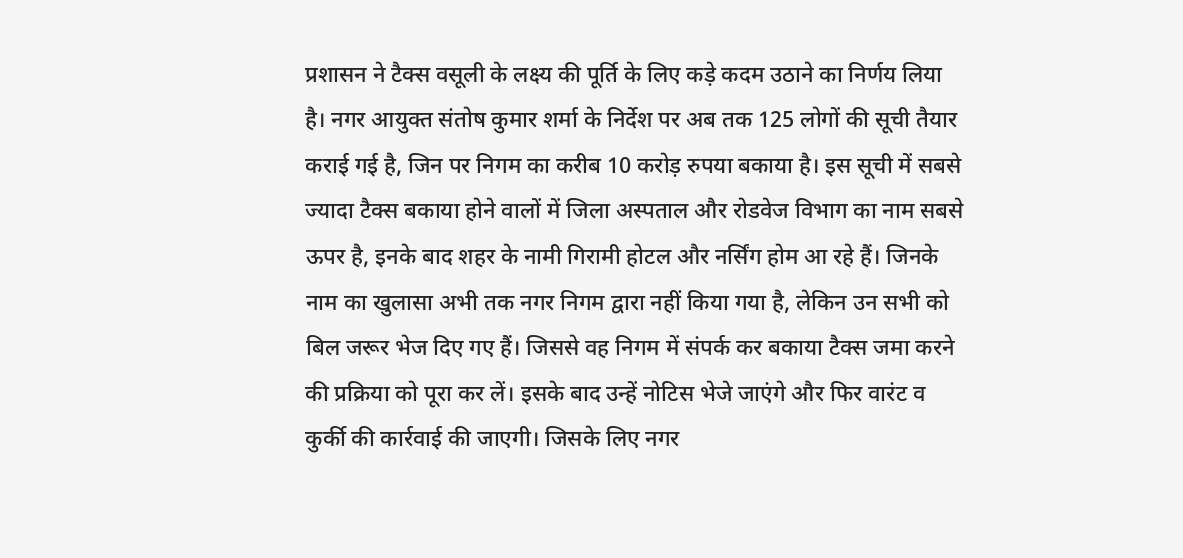प्रशासन ने टैक्स वसूली के लक्ष्य की पूर्ति के लिए कड़े कदम उठाने का निर्णय लिया है। नगर आयुक्त संतोष कुमार शर्मा के निर्देश पर अब तक 125 लोगों की सूची तैयार कराई गई है, जिन पर निगम का करीब 10 करोड़ रुपया बकाया है। इस सूची में सबसे ज्यादा टैक्स बकाया होने वालों में जिला अस्पताल और रोडवेज विभाग का नाम सबसे ऊपर है, इनके बाद शहर के नामी गिरामी होटल और नर्सिंग होम आ रहे हैं। जिनके नाम का खुलासा अभी तक नगर निगम द्वारा नहीं किया गया है, लेकिन उन सभी को बिल जरूर भेज दिए गए हैं। जिससे वह निगम में संपर्क कर बकाया टैक्स जमा करने की प्रक्रिया को पूरा कर लें। इसके बाद उन्हें नोटिस भेजे जाएंगे और फिर वारंट व कुर्की की कार्रवाई की जाएगी। जिसके लिए नगर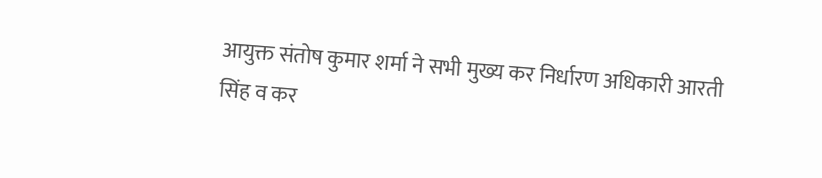आयुक्त संतोष कुमार शर्मा ने सभी मुख्य कर निर्धारण अधिकारी आरती सिंह व कर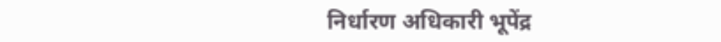निर्धारण अधिकारी भूपेंद्र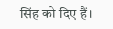सिंह को दिए हैं।